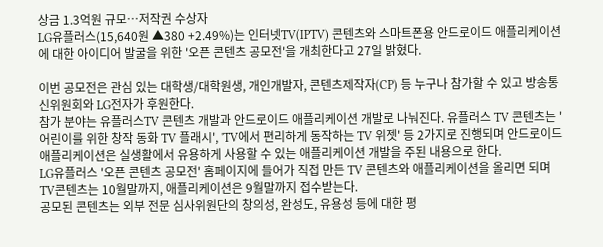상금 1.3억원 규모…저작권 수상자
LG유플러스(15,640원 ▲380 +2.49%)는 인터넷TV(IPTV) 콘텐츠와 스마트폰용 안드로이드 애플리케이션에 대한 아이디어 발굴을 위한 '오픈 콘텐츠 공모전'을 개최한다고 27일 밝혔다.

이번 공모전은 관심 있는 대학생/대학원생, 개인개발자, 콘텐츠제작자(CP) 등 누구나 참가할 수 있고 방송통신위원회와 LG전자가 후원한다.
참가 분야는 유플러스TV 콘텐츠 개발과 안드로이드 애플리케이션 개발로 나눠진다. 유플러스 TV 콘텐츠는 '어린이를 위한 창작 동화 TV 플래시', 'TV에서 편리하게 동작하는 TV 위젯' 등 2가지로 진행되며 안드로이드 애플리케이션은 실생활에서 유용하게 사용할 수 있는 애플리케이션 개발을 주된 내용으로 한다.
LG유플러스 '오픈 콘텐츠 공모전' 홈페이지에 들어가 직접 만든 TV 콘텐츠와 애플리케이션을 올리면 되며 TV콘텐츠는 10월말까지, 애플리케이션은 9월말까지 접수받는다.
공모된 콘텐츠는 외부 전문 심사위원단의 창의성, 완성도, 유용성 등에 대한 평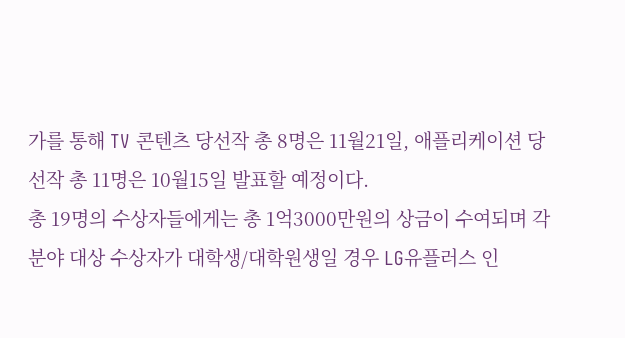가를 통해 TV 콘텐츠 당선작 총 8명은 11월21일, 애플리케이션 당선작 총 11명은 10월15일 발표할 예정이다.
총 19명의 수상자들에게는 총 1억3000만원의 상금이 수여되며 각 분야 대상 수상자가 대학생/대학원생일 경우 LG유플러스 인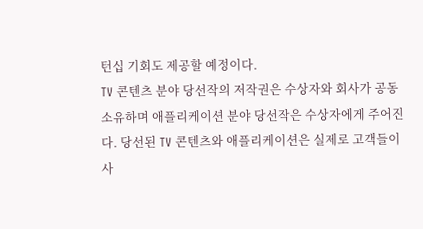턴십 기회도 제공할 예정이다.
TV 콘텐츠 분야 당선작의 저작권은 수상자와 회사가 공동 소유하며 애플리케이션 분야 당선작은 수상자에게 주어진다. 당선된 TV 콘텐츠와 애플리케이션은 실제로 고객들이 사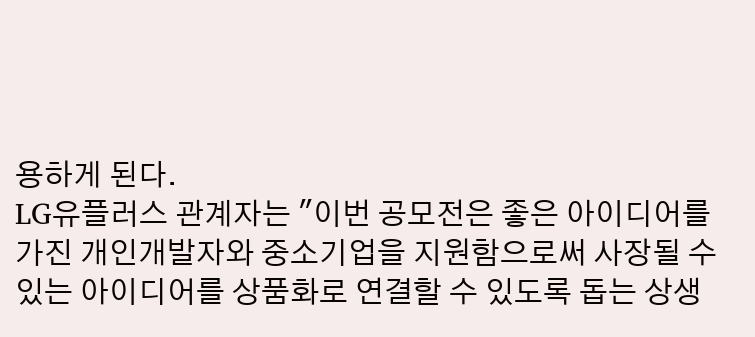용하게 된다.
LG유플러스 관계자는 "이번 공모전은 좋은 아이디어를 가진 개인개발자와 중소기업을 지원함으로써 사장될 수 있는 아이디어를 상품화로 연결할 수 있도록 돕는 상생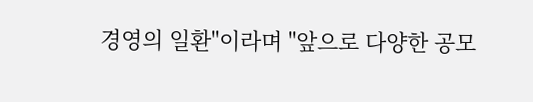경영의 일환"이라며 "앞으로 다양한 공모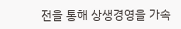전을 통해 상생경영을 가속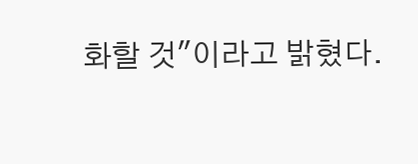화할 것"이라고 밝혔다.